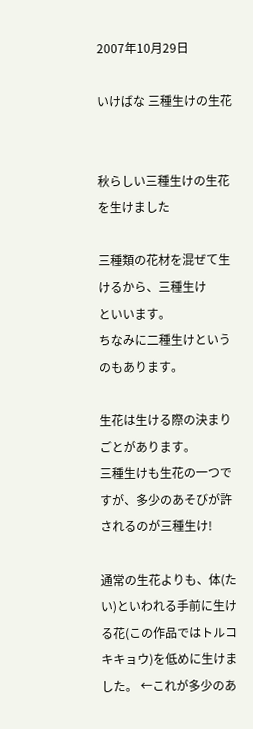2007年10月29日

いけばな 三種生けの生花


秋らしい三種生けの生花を生けました

三種類の花材を混ぜて生けるから、三種生け
といいます。
ちなみに二種生けというのもあります。

生花は生ける際の決まりごとがあります。
三種生けも生花の一つですが、多少のあそびが許されるのが三種生け!

通常の生花よりも、体(たい)といわれる手前に生ける花(この作品ではトルコキキョウ)を低めに生けました。 ←これが多少のあ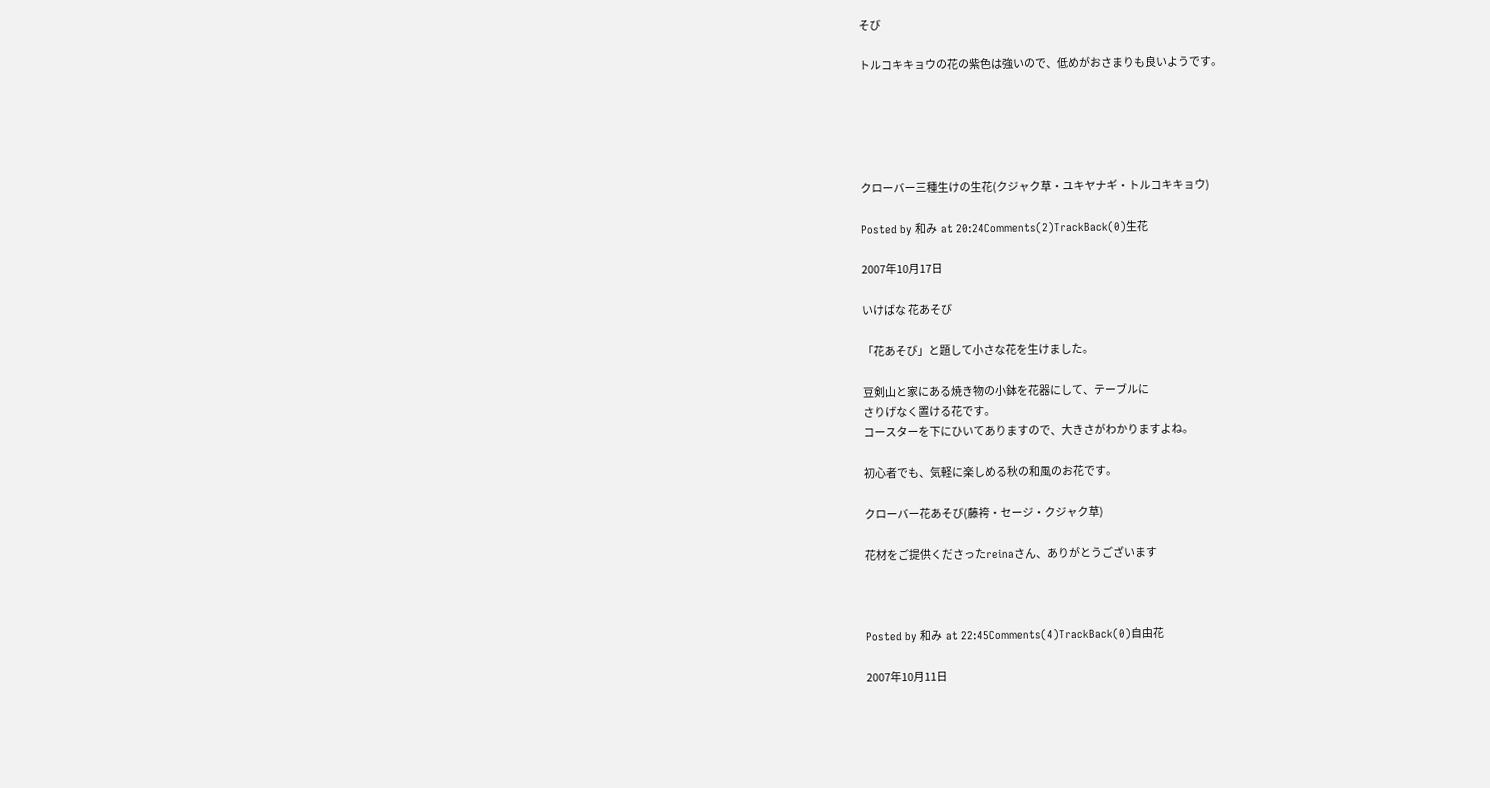そび

トルコキキョウの花の紫色は強いので、低めがおさまりも良いようです。





クローバー三種生けの生花(クジャク草・ユキヤナギ・トルコキキョウ)

Posted by 和み  at 20:24Comments(2)TrackBack(0)生花

2007年10月17日

いけばな 花あそび

「花あそび」と題して小さな花を生けました。

豆剣山と家にある焼き物の小鉢を花器にして、テーブルに
さりげなく置ける花です。
コースターを下にひいてありますので、大きさがわかりますよね。

初心者でも、気軽に楽しめる秋の和風のお花です。

クローバー花あそび(藤袴・セージ・クジャク草)

花材をご提供くださったreinaさん、ありがとうございます



Posted by 和み  at 22:45Comments(4)TrackBack(0)自由花

2007年10月11日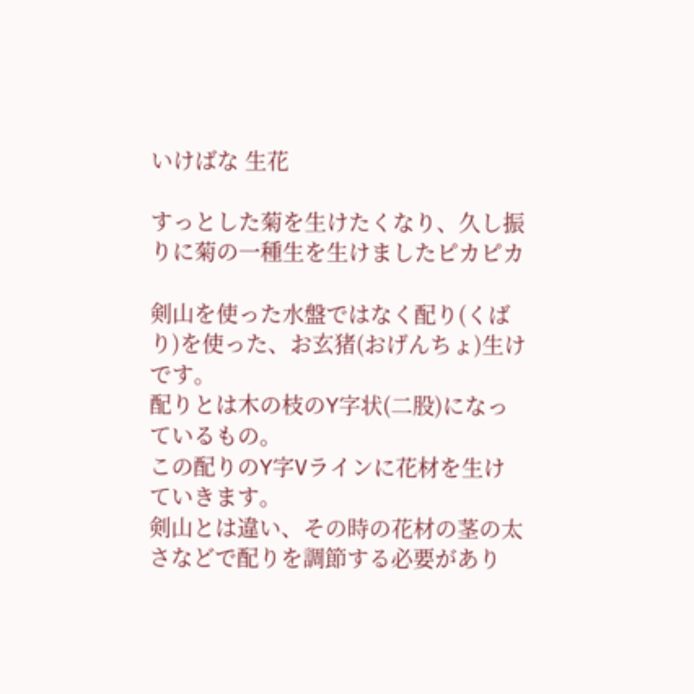いけばな 生花

すっとした菊を生けたくなり、久し振りに菊の一種生を生けましたピカピカ

剣山を使った水盤ではなく配り(くばり)を使った、お玄猪(おげんちょ)生けです。
配りとは木の枝のY字状(二股)になっているもの。
この配りのY字Vラインに花材を生けていきます。
剣山とは違い、その時の花材の茎の太さなどで配りを調節する必要があり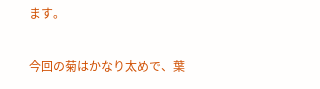ます。

今回の菊はかなり太めで、葉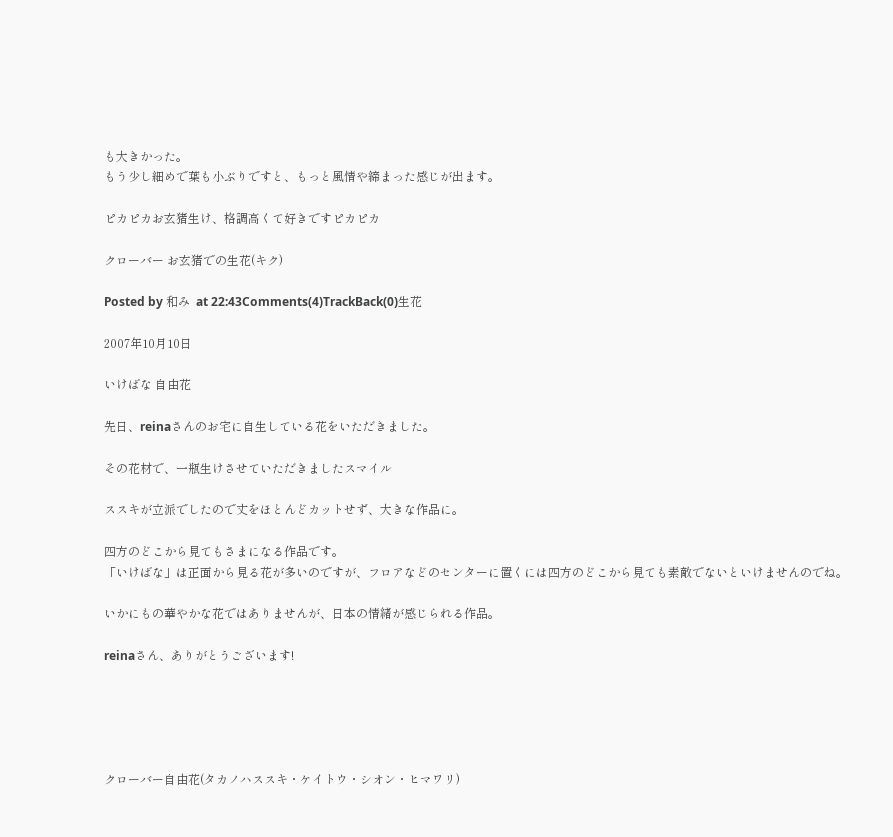も大きかった。
もう少し細めで葉も小ぶりですと、もっと風情や締まった感じが出ます。

ピカピカお玄猪生け、格調高くて好きですピカピカ

クローバー お玄猪での生花(キク)

Posted by 和み  at 22:43Comments(4)TrackBack(0)生花

2007年10月10日

いけばな 自由花

先日、reinaさんのお宅に自生している花をいただきました。

その花材で、一瓶生けさせていただきましたスマイル

ススキが立派でしたので丈をほとんどカットせず、大きな作品に。

四方のどこから見てもさまになる作品です。
「いけばな」は正面から見る花が多いのですが、フロアなどのセンターに置くには四方のどこから見ても素敵でないといけませんのでね。

いかにもの華やかな花ではありませんが、日本の情緒が感じられる作品。

reinaさん、ありがとうございます!





クローバー自由花(タカノハススキ・ケイトウ・シオン・ヒマワリ)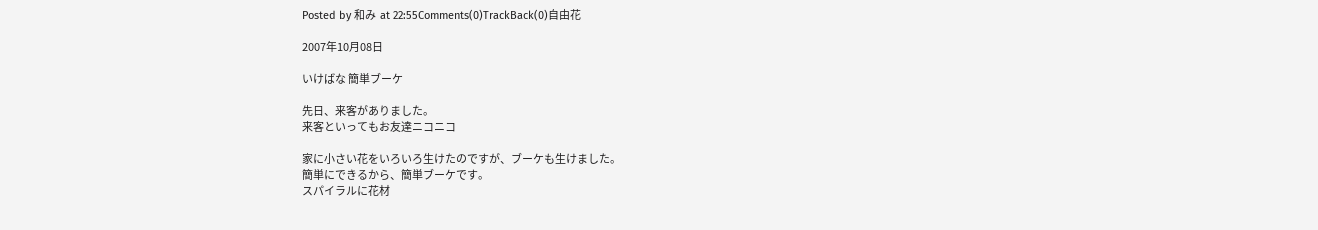Posted by 和み  at 22:55Comments(0)TrackBack(0)自由花

2007年10月08日

いけばな 簡単ブーケ

先日、来客がありました。
来客といってもお友達ニコニコ

家に小さい花をいろいろ生けたのですが、ブーケも生けました。
簡単にできるから、簡単ブーケです。
スパイラルに花材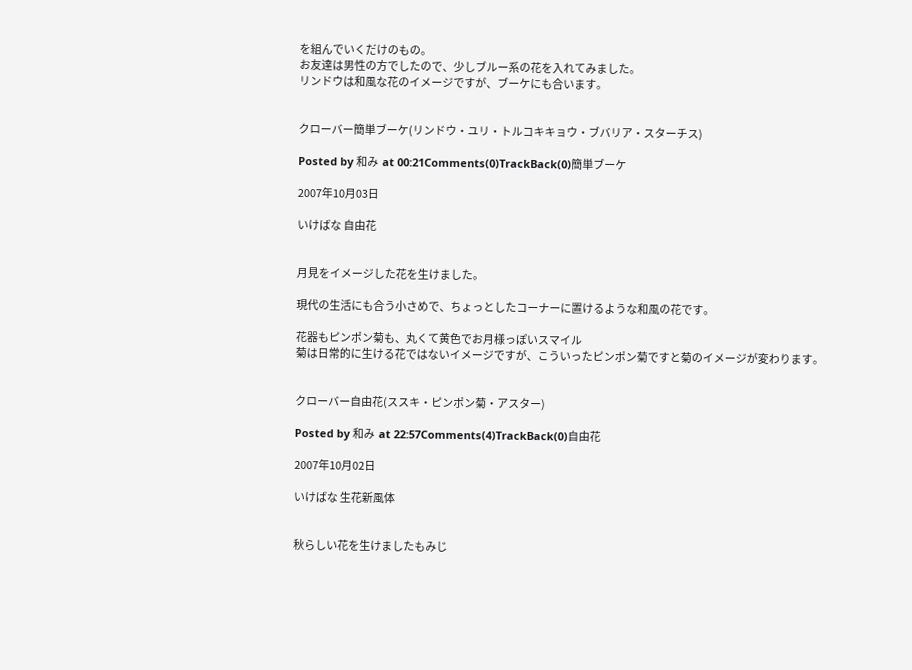を組んでいくだけのもの。
お友達は男性の方でしたので、少しブルー系の花を入れてみました。
リンドウは和風な花のイメージですが、ブーケにも合います。


クローバー簡単ブーケ(リンドウ・ユリ・トルコキキョウ・ブバリア・スターチス)

Posted by 和み  at 00:21Comments(0)TrackBack(0)簡単ブーケ

2007年10月03日

いけばな 自由花


月見をイメージした花を生けました。

現代の生活にも合う小さめで、ちょっとしたコーナーに置けるような和風の花です。

花器もピンポン菊も、丸くて黄色でお月様っぽいスマイル
菊は日常的に生ける花ではないイメージですが、こういったピンポン菊ですと菊のイメージが変わります。


クローバー自由花(ススキ・ピンポン菊・アスター)

Posted by 和み  at 22:57Comments(4)TrackBack(0)自由花

2007年10月02日

いけばな 生花新風体


秋らしい花を生けましたもみじ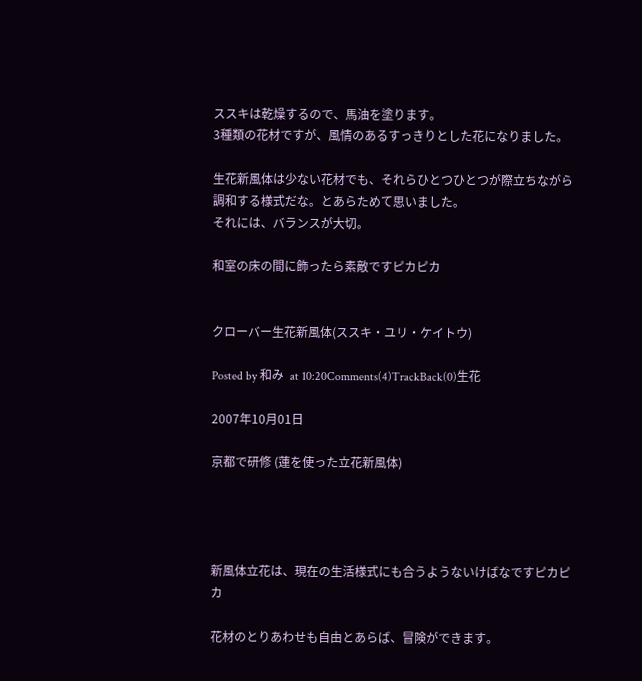ススキは乾燥するので、馬油を塗ります。
3種類の花材ですが、風情のあるすっきりとした花になりました。

生花新風体は少ない花材でも、それらひとつひとつが際立ちながら調和する様式だな。とあらためて思いました。
それには、バランスが大切。

和室の床の間に飾ったら素敵ですピカピカ


クローバー生花新風体(ススキ・ユリ・ケイトウ)

Posted by 和み  at 10:20Comments(4)TrackBack(0)生花

2007年10月01日

京都で研修 (蓮を使った立花新風体)




新風体立花は、現在の生活様式にも合うようないけばなですピカピカ

花材のとりあわせも自由とあらば、冒険ができます。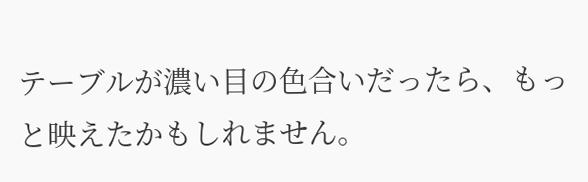テーブルが濃い目の色合いだったら、もっと映えたかもしれません。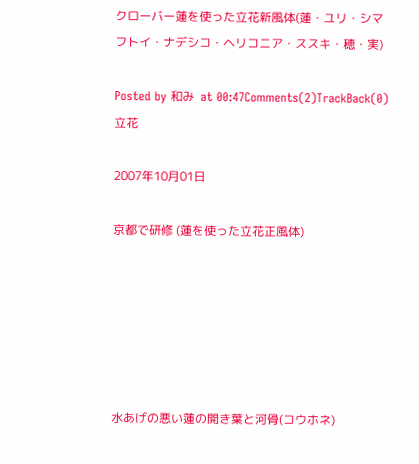クローバー蓮を使った立花新風体(蓮・ユリ・シマフトイ・ナデシコ・ヘリコニア・ススキ・穂・実)

Posted by 和み  at 00:47Comments(2)TrackBack(0)立花

2007年10月01日

京都で研修 (蓮を使った立花正風体)






水あげの悪い蓮の開き葉と河骨(コウホネ)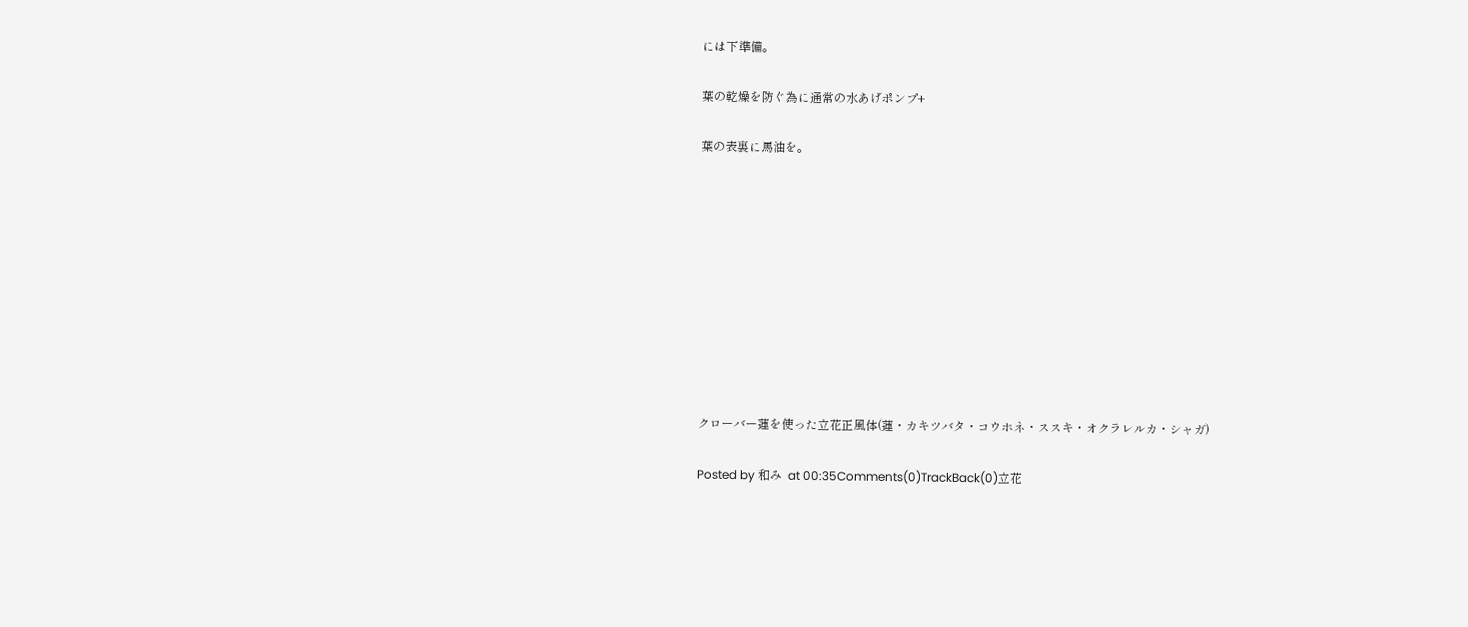には下準備。

葉の乾燥を防ぐ為に通常の水あげポンプ+

葉の表裏に馬油を。










クローバー蓮を使った立花正風体(蓮・カキツバタ・コウホネ・ススキ・オクラレルカ・シャガ)

Posted by 和み  at 00:35Comments(0)TrackBack(0)立花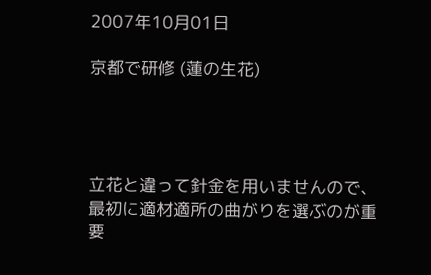2007年10月01日

京都で研修 (蓮の生花)




立花と違って針金を用いませんので、最初に適材適所の曲がりを選ぶのが重要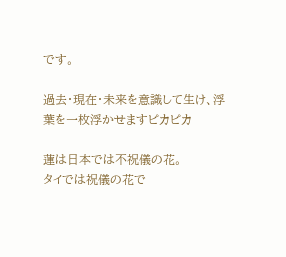です。

過去・現在・未来を意識して生け、浮葉を一枚浮かせますピカピカ

蓮は日本では不祝儀の花。
タイでは祝儀の花で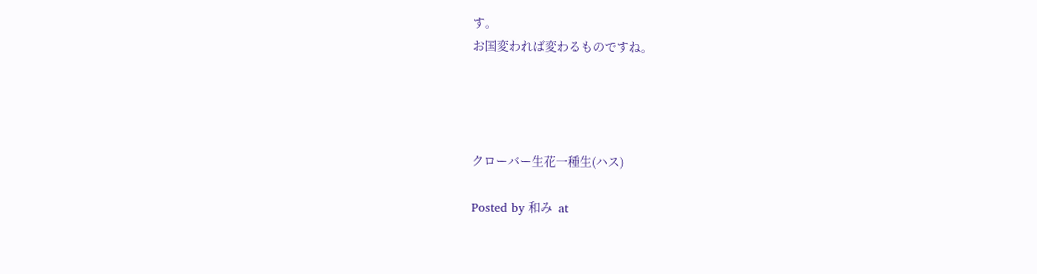す。
お国変われば変わるものですね。




クローバー生花一種生(ハス)

Posted by 和み  at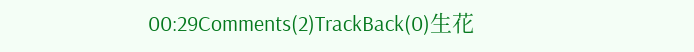00:29Comments(2)TrackBack(0)生花